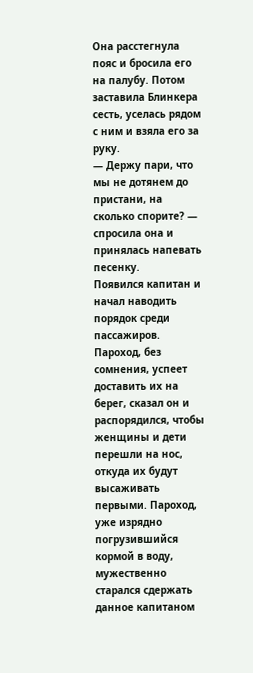Она расстегнула пояс и бросила его на палубу. Потом заставила Блинкера сесть, уселась рядом с ним и взяла его за руку.
— Держу пари, что мы не дотянем до пристани, на сколько спорите? — спросила она и принялась напевать песенку.
Появился капитан и начал наводить порядок среди пассажиров. Пароход, без сомнения, успеет доставить их на берег, сказал он и распорядился, чтобы женщины и дети перешли на нос, откуда их будут высаживать первыми. Пароход, уже изрядно погрузившийся кормой в воду, мужественно старался сдержать данное капитаном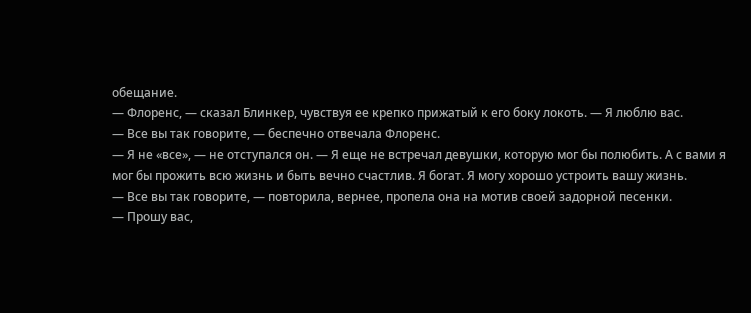обещание.
— Флоренс, — сказал Блинкер, чувствуя ее крепко прижатый к его боку локоть. — Я люблю вас.
— Все вы так говорите, — беспечно отвечала Флоренс.
— Я не «все», — не отступался он. — Я еще не встречал девушки, которую мог бы полюбить. А с вами я мог бы прожить всю жизнь и быть вечно счастлив. Я богат. Я могу хорошо устроить вашу жизнь.
— Все вы так говорите, — повторила, вернее, пропела она на мотив своей задорной песенки.
— Прошу вас,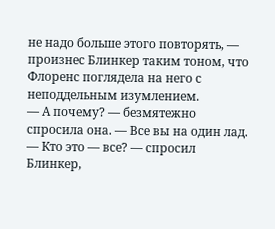не надо больше этого повторять, — произнес Блинкер таким тоном, что Флоренс поглядела на него с неподдельным изумлением.
— А почему? — безмятежно спросила она. — Все вы на один лад.
— Кто это — все? — спросил Блинкер,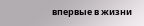впервые в жизни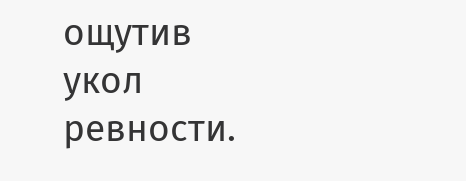ощутив укол ревности.